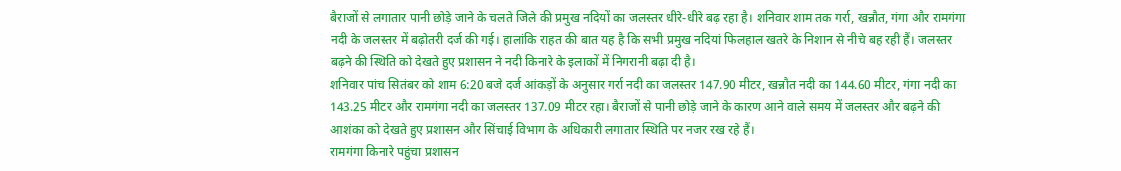बैराजों से लगातार पानी छोड़े जाने के चलते जिले की प्रमुख नदियों का जलस्तर धीरे-धीरे बढ़ रहा है। शनिवार शाम तक गर्रा, खन्नौत, गंगा और रामगंगा नदी के जलस्तर में बढ़ोतरी दर्ज की गई। हालांकि राहत की बात यह है कि सभी प्रमुख नदियां फिलहाल खतरे के निशान से नीचे बह रही हैं। जलस्तर बढ़ने की स्थिति को देखते हुए प्रशासन ने नदी किनारे के इलाकों में निगरानी बढ़ा दी है।
शनिवार पांच सितंबर को शाम 6:20 बजे दर्ज आंकड़ों के अनुसार गर्रा नदी का जलस्तर 147.90 मीटर, खन्नौत नदी का 144.60 मीटर, गंगा नदी का 143.25 मीटर और रामगंगा नदी का जलस्तर 137.09 मीटर रहा। बैराजों से पानी छोड़े जाने के कारण आने वाले समय में जलस्तर और बढ़ने की आशंका को देखते हुए प्रशासन और सिंचाई विभाग के अधिकारी लगातार स्थिति पर नजर रख रहे हैं।
रामगंगा किनारे पहुंचा प्रशासन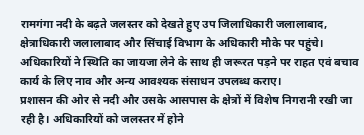रामगंगा नदी के बढ़ते जलस्तर को देखते हुए उप जिलाधिकारी जलालाबाद, क्षेत्राधिकारी जलालाबाद और सिंचाई विभाग के अधिकारी मौके पर पहुंचे। अधिकारियों ने स्थिति का जायजा लेने के साथ ही जरूरत पड़ने पर राहत एवं बचाव कार्य के लिए नाव और अन्य आवश्यक संसाधन उपलब्ध कराए।
प्रशासन की ओर से नदी और उसके आसपास के क्षेत्रों में विशेष निगरानी रखी जा रही है। अधिकारियों को जलस्तर में होने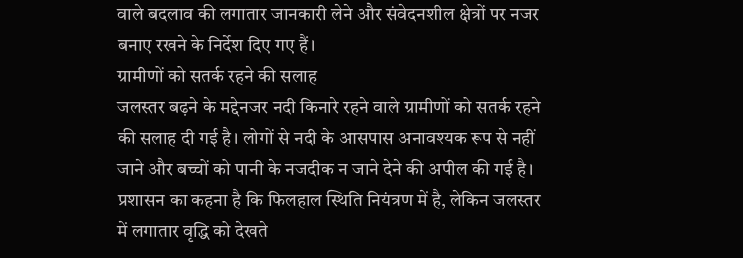वाले बदलाव की लगातार जानकारी लेने और संवेदनशील क्षेत्रों पर नजर बनाए रखने के निर्देश दिए गए हैं।
ग्रामीणों को सतर्क रहने की सलाह
जलस्तर बढ़ने के मद्देनजर नदी किनारे रहने वाले ग्रामीणों को सतर्क रहने की सलाह दी गई है। लोगों से नदी के आसपास अनावश्यक रूप से नहीं जाने और बच्चों को पानी के नजदीक न जाने देने की अपील की गई है। प्रशासन का कहना है कि फिलहाल स्थिति नियंत्रण में है, लेकिन जलस्तर में लगातार वृद्धि को देखते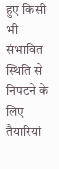हुए किसी भी संभावित स्थिति से निपटने के लिए तैयारियां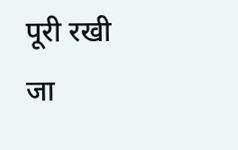पूरी रखी जा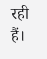रही हैं।